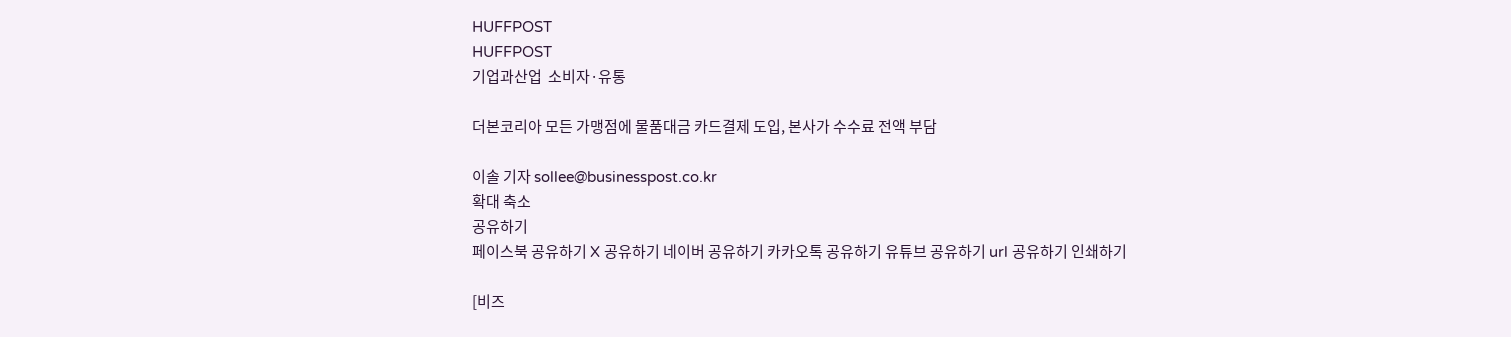HUFFPOST
HUFFPOST
기업과산업  소비자·유통

더본코리아 모든 가맹점에 물품대금 카드결제 도입, 본사가 수수료 전액 부담

이솔 기자 sollee@businesspost.co.kr
확대 축소
공유하기
페이스북 공유하기 X 공유하기 네이버 공유하기 카카오톡 공유하기 유튜브 공유하기 url 공유하기 인쇄하기

[비즈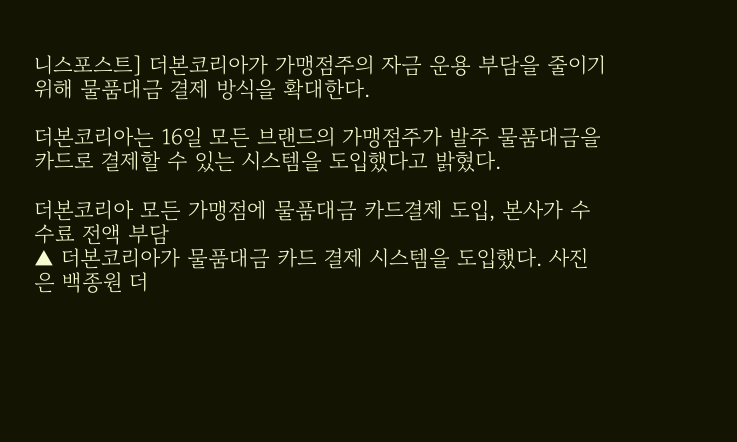니스포스트] 더본코리아가 가맹점주의 자금 운용 부담을 줄이기 위해 물품대금 결제 방식을 확대한다.

더본코리아는 16일 모든 브랜드의 가맹점주가 발주 물품대금을 카드로 결제할 수 있는 시스템을 도입했다고 밝혔다.

더본코리아 모든 가맹점에 물품대금 카드결제 도입, 본사가 수수료 전액 부담
▲ 더본코리아가 물품대금 카드 결제 시스템을 도입했다. 사진은 백종원 더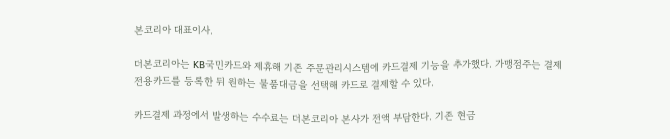본코리아 대표이사.

더본코리아는 KB국민카드와 제휴해 기존 주문관리시스템에 카드결제 기능을 추가했다. 가맹점주는 결제전용카드를 등록한 뒤 원하는 물품대금을 선택해 카드로 결제할 수 있다.

카드결제 과정에서 발생하는 수수료는 더본코리아 본사가 전액 부담한다. 기존 현금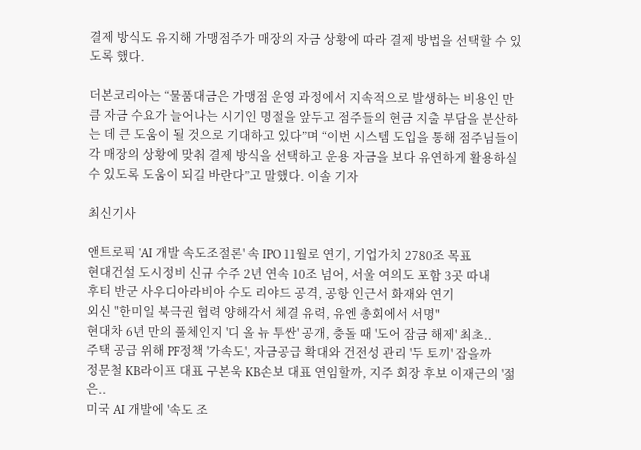결제 방식도 유지해 가맹점주가 매장의 자금 상황에 따라 결제 방법을 선택할 수 있도록 했다.

더본코리아는 “물품대금은 가맹점 운영 과정에서 지속적으로 발생하는 비용인 만큼 자금 수요가 늘어나는 시기인 명절을 앞두고 점주들의 현금 지출 부담을 분산하는 데 큰 도움이 될 것으로 기대하고 있다”며 “이번 시스템 도입을 통해 점주님들이 각 매장의 상황에 맞춰 결제 방식을 선택하고 운용 자금을 보다 유연하게 활용하실 수 있도록 도움이 되길 바란다”고 말했다. 이솔 기자

최신기사

앤트로픽 'AI 개발 속도조절론' 속 IPO 11월로 연기, 기업가치 2780조 목표
현대건설 도시정비 신규 수주 2년 연속 10조 넘어, 서울 여의도 포함 3곳 따내
후티 반군 사우디아라비아 수도 리야드 공격, 공항 인근서 화재와 연기
외신 "한미일 북극권 협력 양해각서 체결 유력, 유엔 총회에서 서명"
현대차 6년 만의 풀체인지 '디 올 뉴 투싼' 공개, 충돌 때 '도어 잠금 해제' 최초..
주택 공급 위해 PF정책 '가속도', 자금공급 확대와 건전성 관리 '두 토끼' 잡을까
정문철 KB라이프 대표 구본욱 KB손보 대표 연임할까, 지주 회장 후보 이재근의 '젊은..
미국 AI 개발에 '속도 조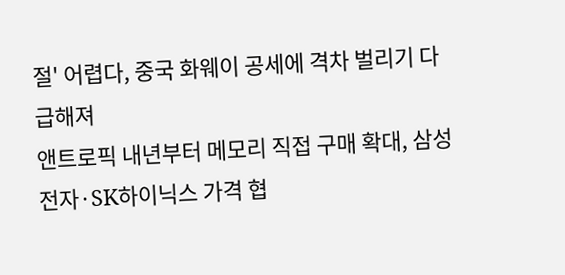절' 어렵다, 중국 화웨이 공세에 격차 벌리기 다급해져
앤트로픽 내년부터 메모리 직접 구매 확대, 삼성전자·SK하이닉스 가격 협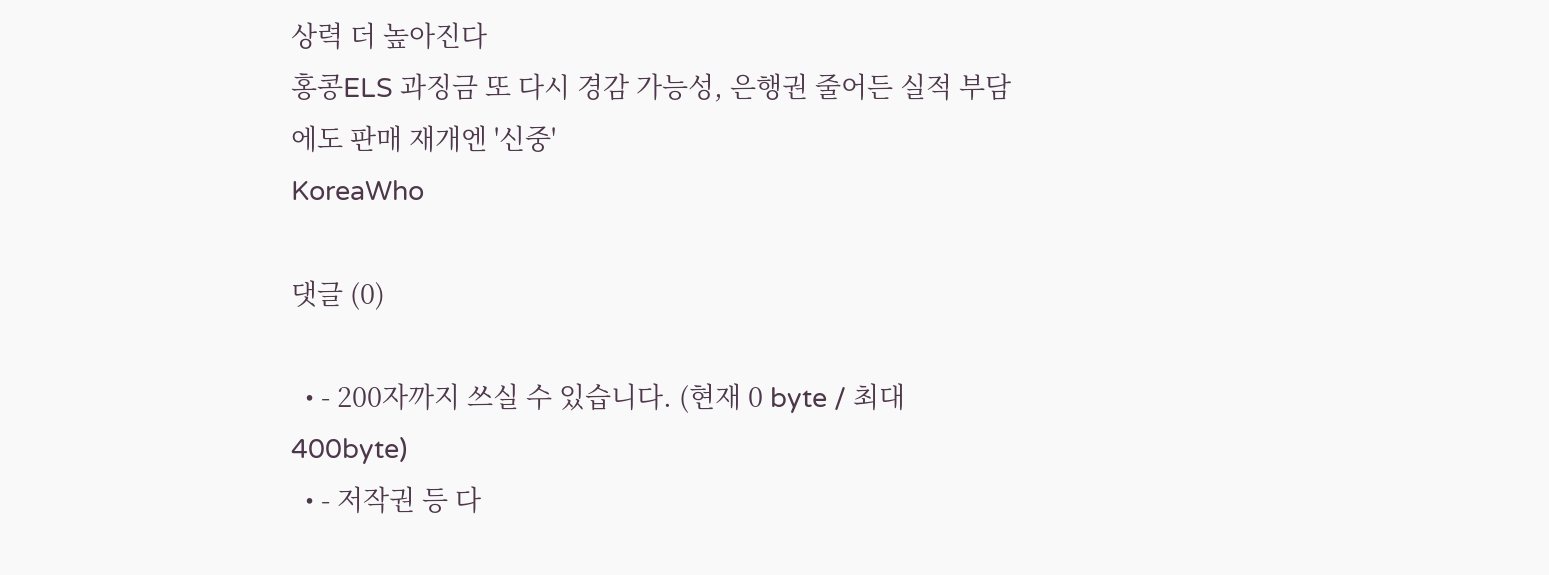상력 더 높아진다
홍콩ELS 과징금 또 다시 경감 가능성, 은행권 줄어든 실적 부담에도 판매 재개엔 '신중'
KoreaWho

댓글 (0)

  • - 200자까지 쓰실 수 있습니다. (현재 0 byte / 최대 400byte)
  • - 저작권 등 다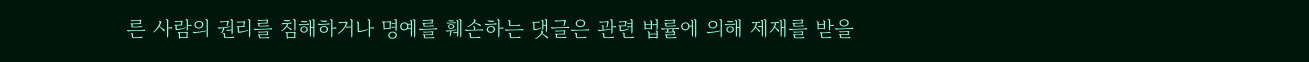른 사람의 권리를 침해하거나 명예를 훼손하는 댓글은 관련 법률에 의해 제재를 받을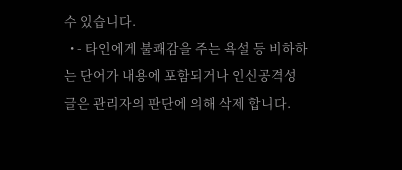수 있습니다.
  • - 타인에게 불쾌감을 주는 욕설 등 비하하는 단어가 내용에 포함되거나 인신공격성 글은 관리자의 판단에 의해 삭제 합니다.